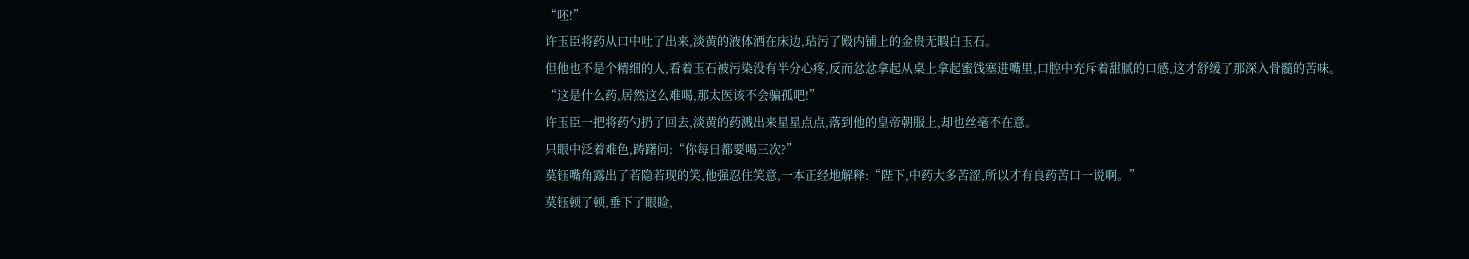“呸!”
许玉臣将药从口中吐了出来,淡黄的液体洒在床边,玷污了殿内铺上的金贵无暇白玉石。
但他也不是个精细的人,看着玉石被污染没有半分心疼,反而忿忿拿起从桌上拿起蜜饯塞进嘴里,口腔中充斥着甜腻的口感,这才舒缓了那深入骨髓的苦味。
“这是什么药,居然这么难喝,那太医该不会骗孤吧!”
许玉臣一把将药勺扔了回去,淡黄的药溅出来星星点点,落到他的皇帝朝服上,却也丝毫不在意。
只眼中泛着难色,踌躇问:“你每日都要喝三次?”
莫钰嘴角露出了若隐若现的笑,他强忍住笑意,一本正经地解释:“陛下,中药大多苦涩,所以才有良药苦口一说啊。”
莫钰顿了顿,垂下了眼睑,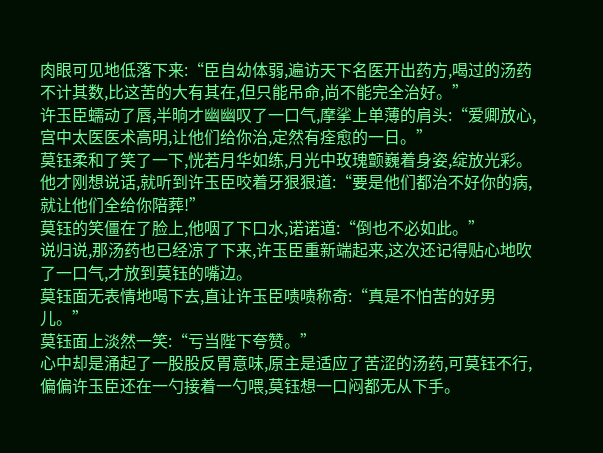肉眼可见地低落下来:“臣自幼体弱,遍访天下名医开出药方,喝过的汤药不计其数,比这苦的大有其在,但只能吊命,尚不能完全治好。”
许玉臣蠕动了唇,半晌才幽幽叹了一口气,摩挲上单薄的肩头:“爱卿放心,宫中太医医术高明,让他们给你治,定然有痊愈的一日。”
莫钰柔和了笑了一下,恍若月华如练,月光中玫瑰颤巍着身姿,绽放光彩。
他才刚想说话,就听到许玉臣咬着牙狠狠道:“要是他们都治不好你的病,就让他们全给你陪葬!”
莫钰的笑僵在了脸上,他咽了下口水,诺诺道:“倒也不必如此。”
说归说,那汤药也已经凉了下来,许玉臣重新端起来,这次还记得贴心地吹了一口气,才放到莫钰的嘴边。
莫钰面无表情地喝下去,直让许玉臣啧啧称奇:“真是不怕苦的好男儿。”
莫钰面上淡然一笑:“亏当陛下夸赞。”
心中却是涌起了一股股反胃意味,原主是适应了苦涩的汤药,可莫钰不行,偏偏许玉臣还在一勺接着一勺喂,莫钰想一口闷都无从下手。